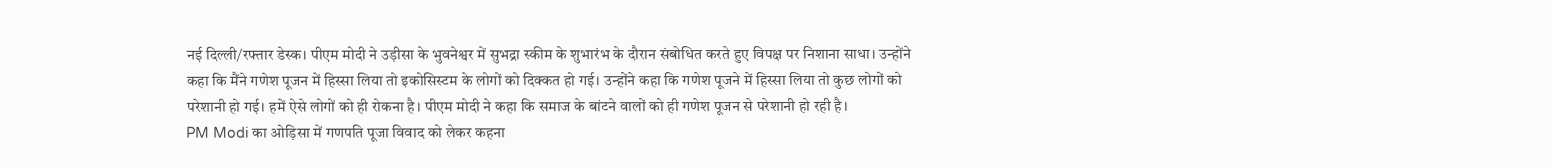नई दिल्ली/रफ्तार डेस्क। पीएम मोदी ने उड़ीसा के भुवनेश्वर में सुभद्रा स्कीम के शुभारंभ के दौरान संबोधित करते हुए विपक्ष पर निशाना साधा। उन्होंने कहा कि मैंने गणेश पूजन में हिस्सा लिया तो इकोसिस्टम के लोगों को दिक्कत हो गई। उन्होंने कहा कि गणेश पूजने में हिस्सा लिया तो कुछ लोगों को परेशानी हो गई। हमें ऐसे लोगों को ही रोकना है। पीएम मोदी ने कहा कि समाज के बांटने वालों को ही गणेश पूजन से परेशानी हो रही है।
PM Modi का ओड़िसा में गणपति पूजा विवाद को लेकर कहना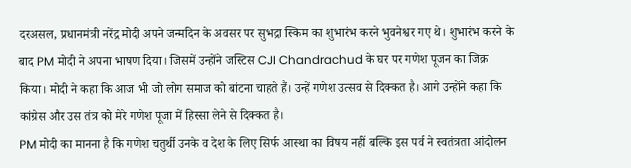दरअसल, प्रधानमंत्री नरेंद्र मोदी अपने जन्मदिन के अवसर पर सुभद्रा स्किम का शुभारंभ करने भुवनेश्वर गए थे। शुभारंभ करने के बाद PM मोदी ने अपना भाषण दिया। जिसमें उन्होंने जस्टिस CJI Chandrachud के घर पर गणेश पूजन का जिक्र किया। मोदी ने कहा कि आज भी जो लोग समाज को बांटना चाहते हैं। उन्हें गणेश उत्सव से दिक्कत है। आगे उन्होंने कहा कि कांग्रेस और उस तंत्र को मेरे गणेश पूजा में हिस्सा लेने से दिक्कत है।
PM मोदी का मानना है कि गणेश चतुर्थी उनके व देश के लिए सिर्फ आस्था का विषय नहीं बल्कि इस पर्व ने स्वतंत्रता आंदोलन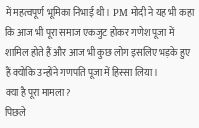में महत्वपूर्ण भूमिका निभाई थी। PM मोदी ने यह भी कहा कि आज भी पूरा समाज एकजुट होकर गणेश पूजा में शामिल होते हैं और आज भी कुछ लोग इसलिए भड़के हुए हैं क्योकि उन्होंने गणपति पूजा में हिस्सा लिया।
क्या है पूरा मामला?
पिछले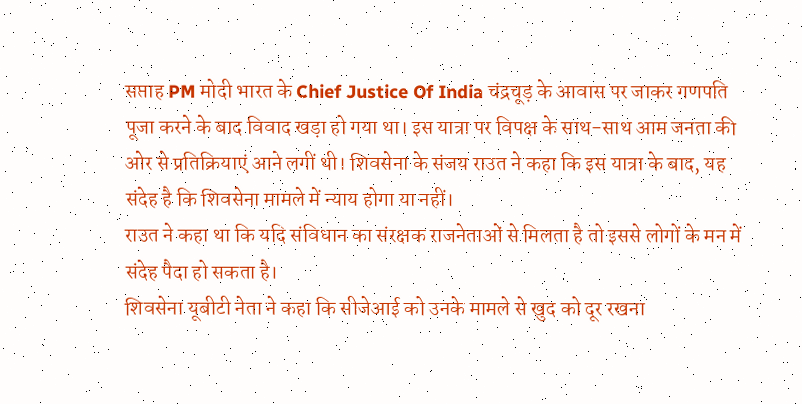सप्ताह PM मोदी भारत के Chief Justice Of India चंद्रचूड़ के आवास पर जाकर गणपति पूजा करने के बाद विवाद खड़ा हो गया था। इस यात्रा पर विपक्ष के साथ-साथ आम जनता की ओर से प्रतिक्रियाएं आने लगीं थी। शिवसेना के संजय राउत ने कहा कि इस यात्रा के बाद, यह संदेह है कि शिवसेना मामले में न्याय होगा या नहीं।
राउत ने कहा था कि यदि संविधान का संरक्षक राजनेताओं से मिलता है तो इससे लोगों के मन में संदेह पैदा हो सकता है।
शिवसेना यूबीटी नेता ने कहा कि सीजेआई को उनके मामले से खुद को दूर रखना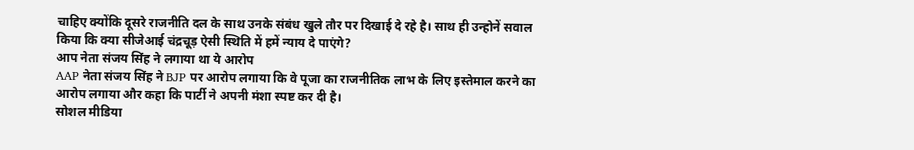चाहिए क्योंकि दूसरे राजनीति दल के साथ उनके संबंध खुले तौर पर दिखाई दे रहे है। साथ ही उन्होनें सवाल किया कि क्या सीजेआई चंद्रचूड़ ऐसी स्थिति में हमें न्याय दे पाएंगे?
आप नेता संजय सिंह ने लगाया था ये आरोप
AAP नेता संजय सिंह ने BJP पर आरोप लगाया कि वे पूजा का राजनीतिक लाभ के लिए इस्तेमाल करने का आरोप लगाया और कहा कि पार्टी ने अपनी मंशा स्पष्ट कर दी है।
सोशल मीडिया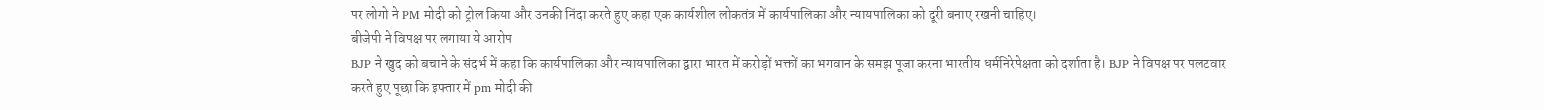पर लोगो ने PM मोदी को ट्रोल किया और उनकी निंदा करते हुए कहा एक कार्यशील लोकतंत्र में कार्यपालिका और न्यायपालिका को दूरी बनाए रखनी चाहिए।
बीजेपी ने विपक्ष पर लगाया ये आरोप
BJP ने खुद को बचाने के संदर्भ में कहा कि कार्यपालिका और न्यायपालिका द्वारा भारत में करोड़ों भक्तों का भगवान के समझ पूजा करना भारतीय धर्मनिरेपेक्षता को दर्शाता है। BJP ने विपक्ष पर पलटवार करते हुए पूछा कि इफ्तार में pm मोदी की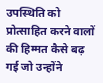उपस्थिति को प्रोत्साहित करने वालों की हिम्मत कैसे बढ़ गई जो उन्होंने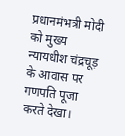प्रधानमंभत्री मोदी को मुख्य न्यायधीश चंद्रचूड़ के आवास पर गणपति पूजा करते देखा।